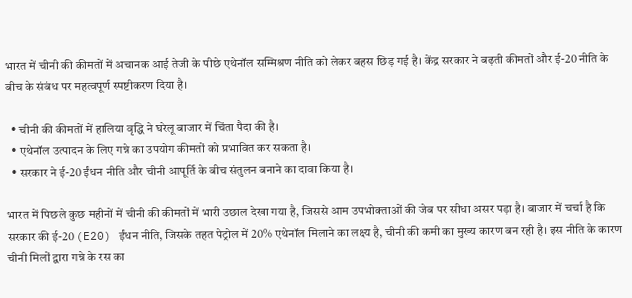भारत में चीनी की कीमतों में अचानक आई तेजी के पीछे एथेनॉल सम्मिश्रण नीति को लेकर बहस छिड़ गई है। केंद्र सरकार ने बढ़ती कीमतों और ई-20 नीति के बीच के संबंध पर महत्वपूर्ण स्पष्टीकरण दिया है।

  • चीनी की कीमतों में हालिया वृद्धि ने घरेलू बाजार में चिंता पैदा की है।
  • एथेनॉल उत्पादन के लिए गन्ने का उपयोग कीमतों को प्रभावित कर सकता है।
  • सरकार ने ई-20 ईंधन नीति और चीनी आपूर्ति के बीच संतुलन बनाने का दावा किया है।

भारत में पिछले कुछ महीनों में चीनी की कीमतों में भारी उछाल देखा गया है, जिससे आम उपभोक्ताओं की जेब पर सीधा असर पड़ा है। बाजार में चर्चा है कि सरकार की ई-20 (E20) ईंधन नीति, जिसके तहत पेट्रोल में 20% एथेनॉल मिलाने का लक्ष्य है, चीनी की कमी का मुख्य कारण बन रही है। इस नीति के कारण चीनी मिलों द्वारा गन्ने के रस का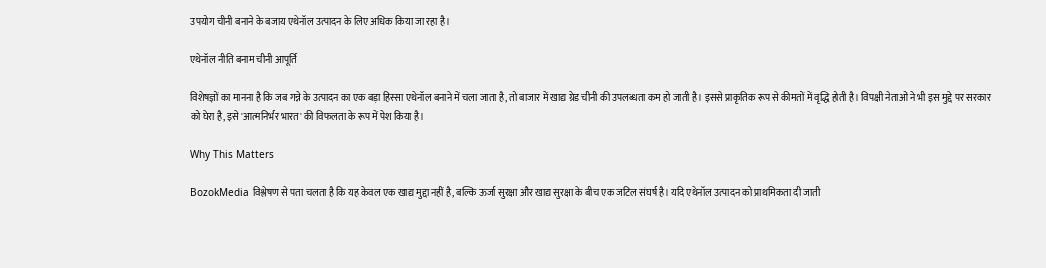उपयोग चीनी बनाने के बजाय एथेनॉल उत्पादन के लिए अधिक किया जा रहा है।

एथेनॉल नीति बनाम चीनी आपूर्ति

विशेषज्ञों का मानना है कि जब गन्ने के उत्पादन का एक बड़ा हिस्सा एथेनॉल बनाने में चला जाता है, तो बाजार में खाद्य ग्रेड चीनी की उपलब्धता कम हो जाती है। इससे प्राकृतिक रूप से कीमतों में वृद्धि होती है। विपक्षी नेताओं ने भी इस मुद्दे पर सरकार को घेरा है, इसे 'आत्मनिर्भर भारत' की विफलता के रूप में पेश किया है।

Why This Matters

BozokMedia विश्लेषण से पता चलता है कि यह केवल एक खाद्य मुद्दा नहीं है, बल्कि ऊर्जा सुरक्षा और खाद्य सुरक्षा के बीच एक जटिल संघर्ष है। यदि एथेनॉल उत्पादन को प्राथमिकता दी जाती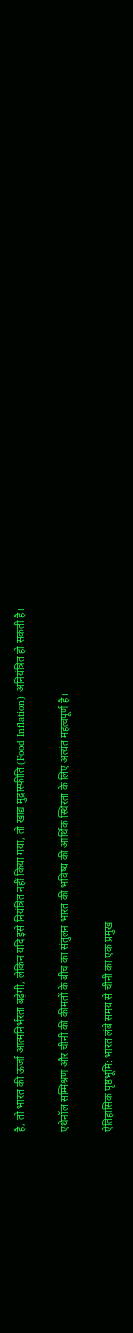है, तो भारत की ऊर्जा आत्मनिर्भरता बढ़ेगी, लेकिन यदि इसे नियंत्रित नहीं किया गया, तो खाद्य मुद्रास्फीति (Food Inflation) अनियंत्रित हो सकती है।

एथेनॉल सम्मिश्रण और चीनी की कीमतों के बीच का संतुलन भारत की भविष्य की आर्थिक स्थिरता के लिए अत्यंत महत्वपूर्ण है।

ऐतिहासिक पृष्ठभूमि: भारत लंबे समय से चीनी का एक प्रमुख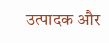उत्पादक और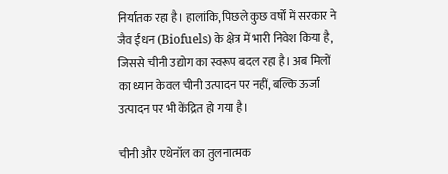निर्यातक रहा है। हालांकि, पिछले कुछ वर्षों में सरकार ने जैव ईंधन (Biofuels) के क्षेत्र में भारी निवेश किया है, जिससे चीनी उद्योग का स्वरूप बदल रहा है। अब मिलों का ध्यान केवल चीनी उत्पादन पर नहीं, बल्कि ऊर्जा उत्पादन पर भी केंद्रित हो गया है।

चीनी और एथेनॉल का तुलनात्मक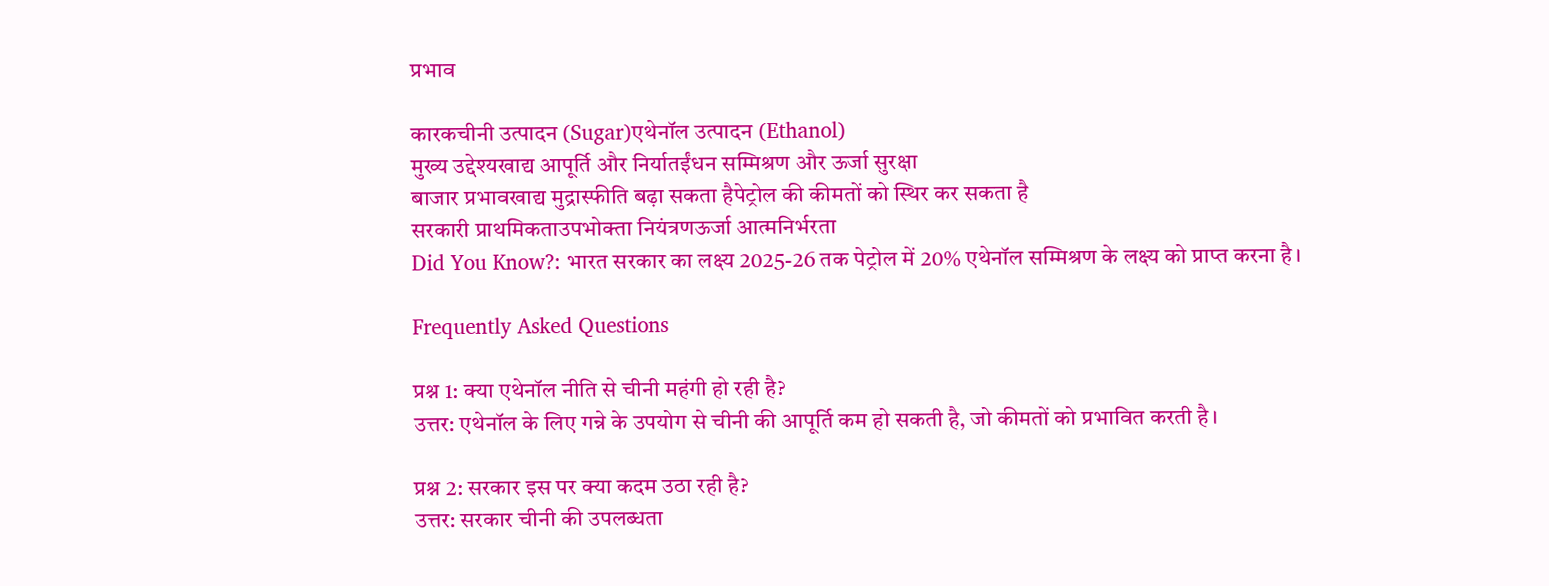प्रभाव

कारकचीनी उत्पादन (Sugar)एथेनॉल उत्पादन (Ethanol)
मुख्य उद्देश्यखाद्य आपूर्ति और निर्यातईंधन सम्मिश्रण और ऊर्जा सुरक्षा
बाजार प्रभावखाद्य मुद्रास्फीति बढ़ा सकता हैपेट्रोल की कीमतों को स्थिर कर सकता है
सरकारी प्राथमिकताउपभोक्ता नियंत्रणऊर्जा आत्मनिर्भरता
Did You Know?: भारत सरकार का लक्ष्य 2025-26 तक पेट्रोल में 20% एथेनॉल सम्मिश्रण के लक्ष्य को प्राप्त करना है।

Frequently Asked Questions

प्रश्न 1: क्या एथेनॉल नीति से चीनी महंगी हो रही है?
उत्तर: एथेनॉल के लिए गन्ने के उपयोग से चीनी की आपूर्ति कम हो सकती है, जो कीमतों को प्रभावित करती है।

प्रश्न 2: सरकार इस पर क्या कदम उठा रही है?
उत्तर: सरकार चीनी की उपलब्धता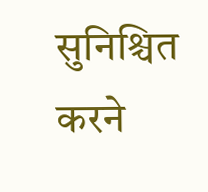सुनिश्चित करने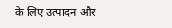के लिए उत्पादन और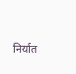निर्यात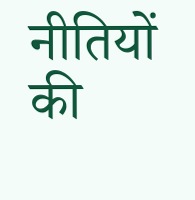नीतियों की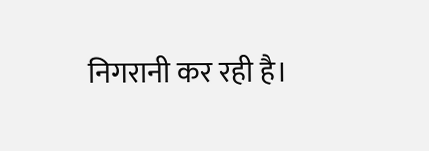निगरानी कर रही है।